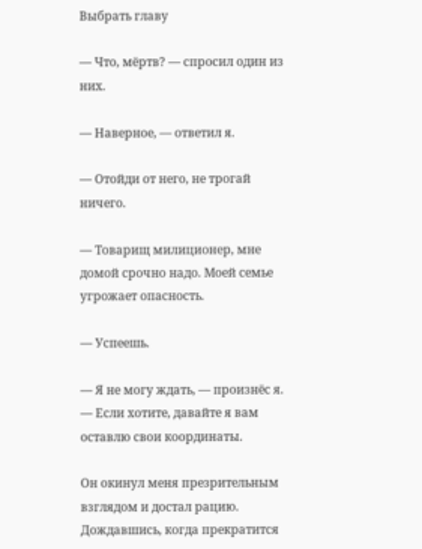Выбрать главу

— Что, мёртв? — спросил один из них.

— Наверное, — ответил я.

— Отойди от него, не трогай ничего.

— Товарищ милиционер, мне домой срочно надо. Моей семье угрожает опасность.

— Успеешь.

— Я не могу ждать, — произнёс я. — Если хотите, давайте я вам оставлю свои координаты.

Он окинул меня презрительным взглядом и достал рацию. Дождавшись, когда прекратится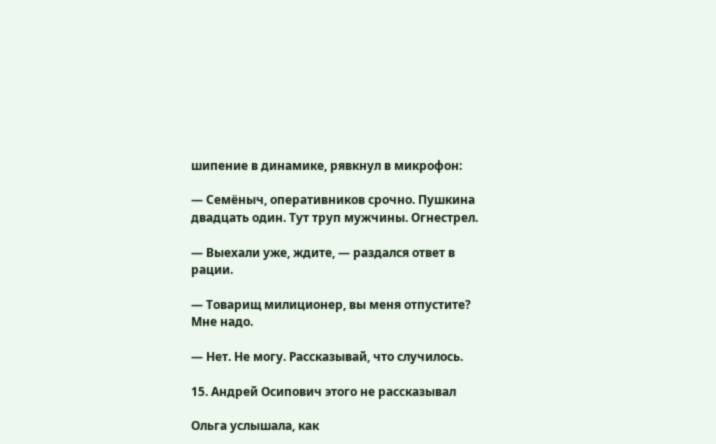шипение в динамике, рявкнул в микрофон:

— Семёныч, оперативников срочно. Пушкина двадцать один. Тут труп мужчины. Огнестрел.

— Выехали уже, ждите, — раздался ответ в рации.

— Товарищ милиционер, вы меня отпустите? Мне надо.

— Нет. Не могу. Рассказывай, что случилось.

15. Андрей Осипович этого не рассказывал

Ольга услышала, как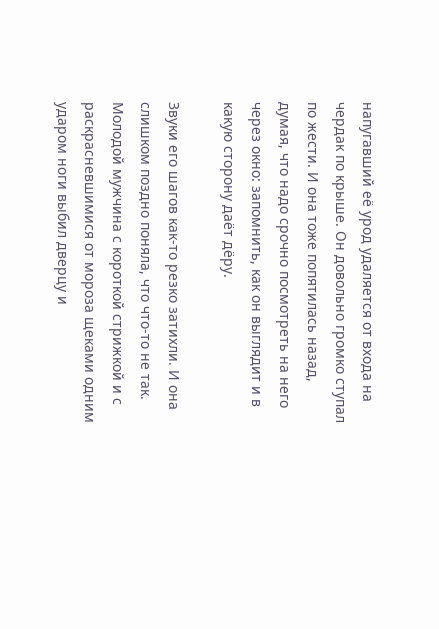напугавший её урод удаляется от входа на чердак по крыше. Он довольно громко ступал по жести. И она тоже попятилась назад, думая, что надо срочно посмотреть на него через окно: запомнить, как он выглядит и в какую сторону даёт дёру.

Звуки его шагов как-то резко затихли. И она слишком поздно поняла, что что-то не так. Молодой мужчина с короткой стрижкой и с раскрасневшимися от мороза щеками одним ударом ноги выбил дверцу и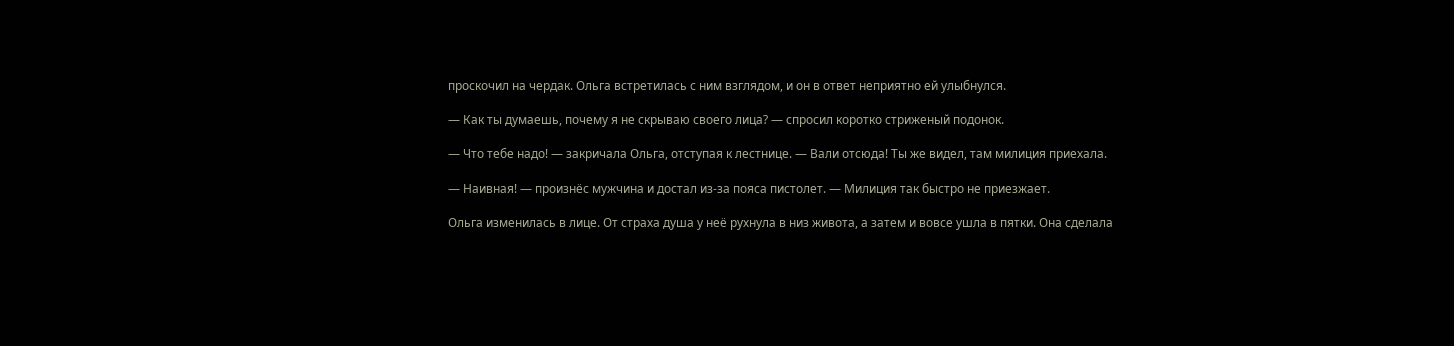проскочил на чердак. Ольга встретилась с ним взглядом, и он в ответ неприятно ей улыбнулся.

— Как ты думаешь, почему я не скрываю своего лица? — спросил коротко стриженый подонок.

— Что тебе надо! — закричала Ольга, отступая к лестнице. — Вали отсюда! Ты же видел, там милиция приехала.

— Наивная! — произнёс мужчина и достал из-за пояса пистолет. — Милиция так быстро не приезжает.

Ольга изменилась в лице. От страха душа у неё рухнула в низ живота, а затем и вовсе ушла в пятки. Она сделала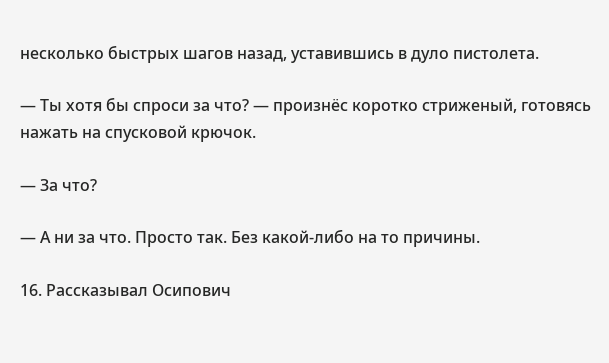несколько быстрых шагов назад, уставившись в дуло пистолета.

— Ты хотя бы спроси за что? — произнёс коротко стриженый, готовясь нажать на спусковой крючок.

— За что?

— А ни за что. Просто так. Без какой-либо на то причины.

16. Рассказывал Осипович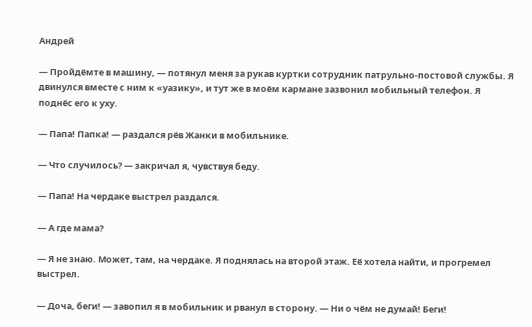Андрей

— Пройдёмте в машину, — потянул меня за рукав куртки сотрудник патрульно-постовой службы. Я двинулся вместе с ним к «уазику», и тут же в моём кармане зазвонил мобильный телефон. Я поднёс его к уху.

— Папа! Папка! — раздался рёв Жанки в мобильнике.

— Что случилось? — закричал я, чувствуя беду.

— Папа! На чердаке выстрел раздался.

— А где мама?

— Я не знаю. Может, там, на чердаке. Я поднялась на второй этаж. Её хотела найти, и прогремел выстрел.

— Доча, беги! — завопил я в мобильник и рванул в сторону. — Ни о чём не думай! Беги!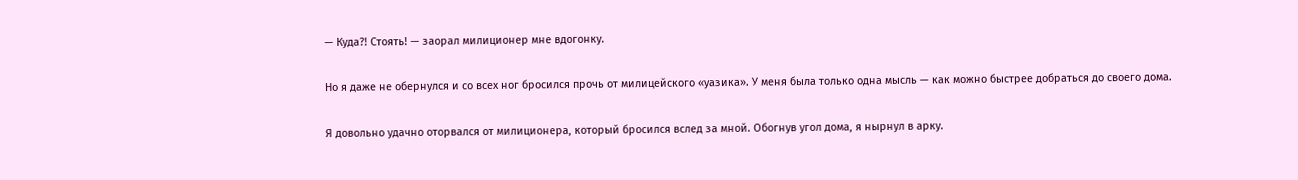— Куда?! Стоять! — заорал милиционер мне вдогонку.

Но я даже не обернулся и со всех ног бросился прочь от милицейского «уазика». У меня была только одна мысль — как можно быстрее добраться до своего дома.

Я довольно удачно оторвался от милиционера, который бросился вслед за мной. Обогнув угол дома, я нырнул в арку.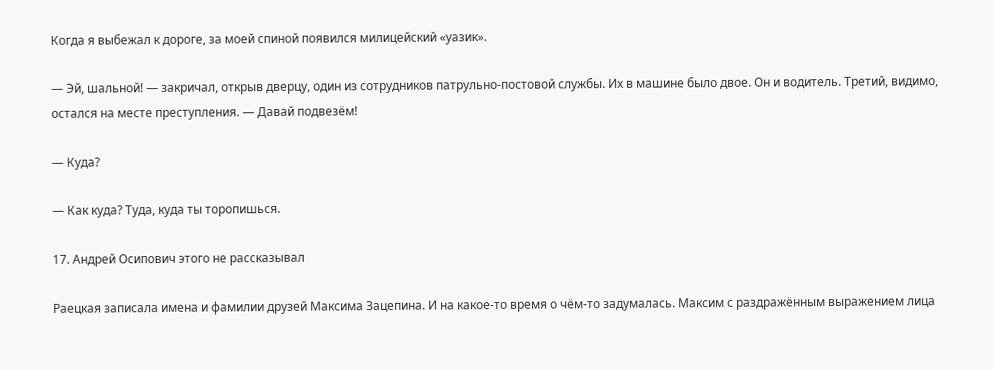Когда я выбежал к дороге, за моей спиной появился милицейский «уазик».

— Эй, шальной! — закричал, открыв дверцу, один из сотрудников патрульно-постовой службы. Их в машине было двое. Он и водитель. Третий, видимо, остался на месте преступления. — Давай подвезём!

— Куда?

— Как куда? Туда, куда ты торопишься.

17. Андрей Осипович этого не рассказывал

Раецкая записала имена и фамилии друзей Максима Зацепина. И на какое-то время о чём-то задумалась. Максим с раздражённым выражением лица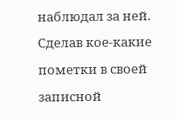наблюдал за ней. Сделав кое-какие пометки в своей записной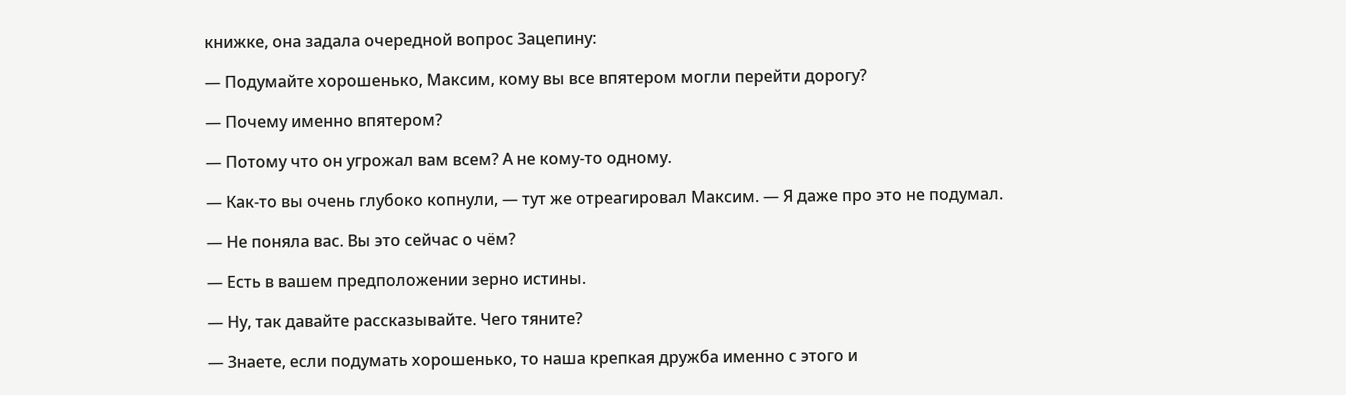книжке, она задала очередной вопрос Зацепину:

— Подумайте хорошенько, Максим, кому вы все впятером могли перейти дорогу?

— Почему именно впятером?

— Потому что он угрожал вам всем? А не кому-то одному.

— Как-то вы очень глубоко копнули, — тут же отреагировал Максим. — Я даже про это не подумал.

— Не поняла вас. Вы это сейчас о чём?

— Есть в вашем предположении зерно истины.

— Ну, так давайте рассказывайте. Чего тяните?

— Знаете, если подумать хорошенько, то наша крепкая дружба именно с этого и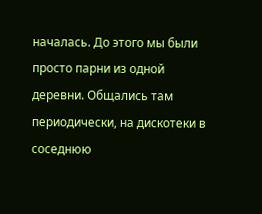началась. До этого мы были просто парни из одной деревни. Общались там периодически, на дискотеки в соседнюю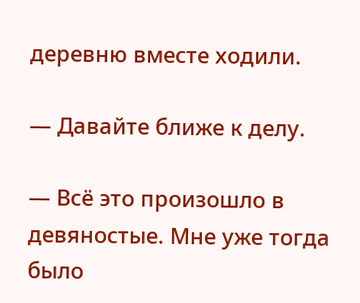деревню вместе ходили.

— Давайте ближе к делу.

— Всё это произошло в девяностые. Мне уже тогда было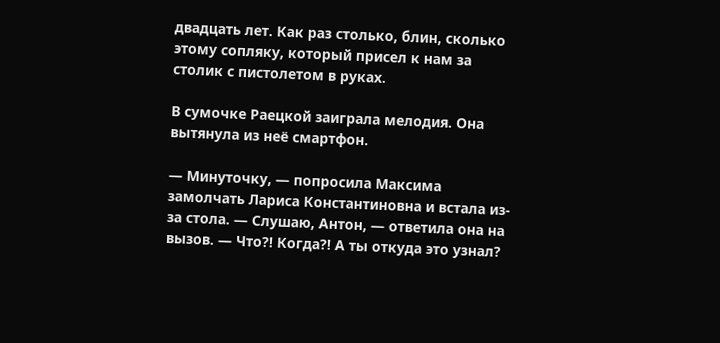двадцать лет. Как раз столько, блин, сколько этому сопляку, который присел к нам за столик с пистолетом в руках.

В сумочке Раецкой заиграла мелодия. Она вытянула из неё смартфон.

— Минуточку, — попросила Максима замолчать Лариса Константиновна и встала из-за стола. — Слушаю, Антон, — ответила она на вызов. — Что?! Когда?! А ты откуда это узнал?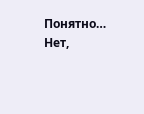Понятно… Нет,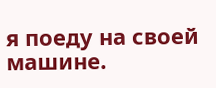я поеду на своей машине.